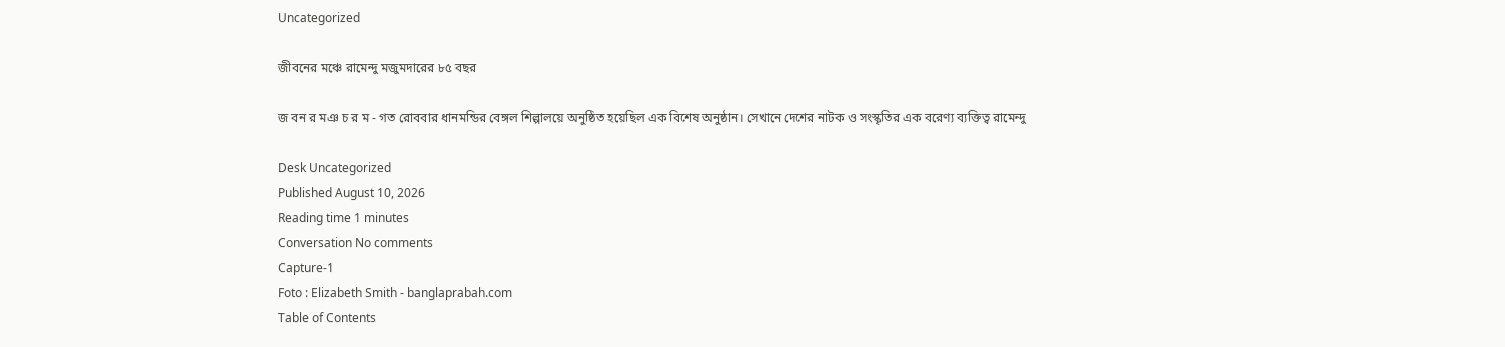Uncategorized

জীবনের মঞ্চে রামেন্দু মজুমদারের ৮৫ বছর

জ বন র মঞ চ র ম - গত রোববার ধানমন্ডির বেঙ্গল শিল্পালয়ে অনুষ্ঠিত হয়েছিল এক বিশেষ অনুষ্ঠান। সেখানে দেশের নাটক ও সংস্কৃতির এক বরেণ্য ব্যক্তিত্ব রামেন্দু

Desk Uncategorized
Published August 10, 2026
Reading time 1 minutes
Conversation No comments
Capture-1
Foto : Elizabeth Smith - banglaprabah.com
Table of Contents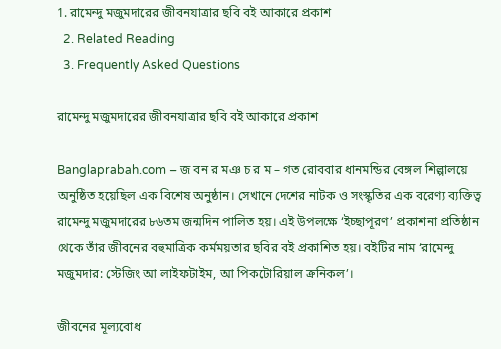1. রামেন্দু মজুমদারের জীবনযাত্রার ছবি বই আকারে প্রকাশ
  2. Related Reading
  3. Frequently Asked Questions

রামেন্দু মজুমদারের জীবনযাত্রার ছবি বই আকারে প্রকাশ

Banglaprabah.com – জ বন র মঞ চ র ম – গত রোববার ধানমন্ডির বেঙ্গল শিল্পালয়ে অনুষ্ঠিত হয়েছিল এক বিশেষ অনুষ্ঠান। সেখানে দেশের নাটক ও সংস্কৃতির এক বরেণ্য ব্যক্তিত্ব রামেন্দু মজুমদারের ৮৬তম জন্মদিন পালিত হয়। এই উপলক্ষে ‘ইচ্ছাপূরণ’ প্রকাশনা প্রতিষ্ঠান থেকে তাঁর জীবনের বহুমাত্রিক কর্মময়তার ছবির বই প্রকাশিত হয়। বইটির নাম ‘রামেন্দু মজুমদার: স্টেজিং আ লাইফটাইম, আ পিকটোরিয়াল ক্রনিকল’।

জীবনের মূল্যবোধ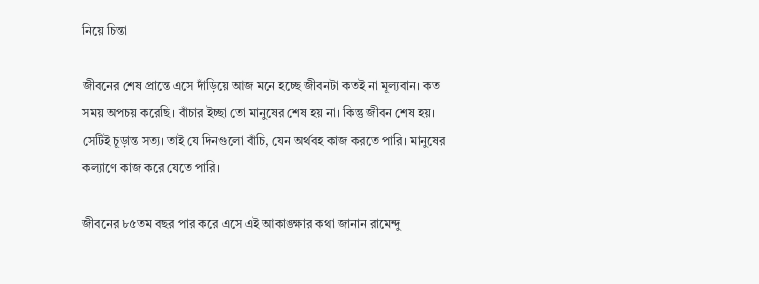নিয়ে চিন্তা

জীবনের শেষ প্রান্তে এসে দাঁড়িয়ে আজ মনে হচ্ছে জীবনটা কতই না মূল্যবান। কত সময় অপচয় করেছি। বাঁচার ইচ্ছা তো মানুষের শেষ হয় না। কিন্তু জীবন শেষ হয়। সেটিই চূড়ান্ত সত্য। তাই যে দিনগুলো বাঁচি, যেন অর্থবহ কাজ করতে পারি। মানুষের কল্যাণে কাজ করে যেতে পারি।

জীবনের ৮৫তম বছর পার করে এসে এই আকাঙ্ক্ষার কথা জানান রামেন্দু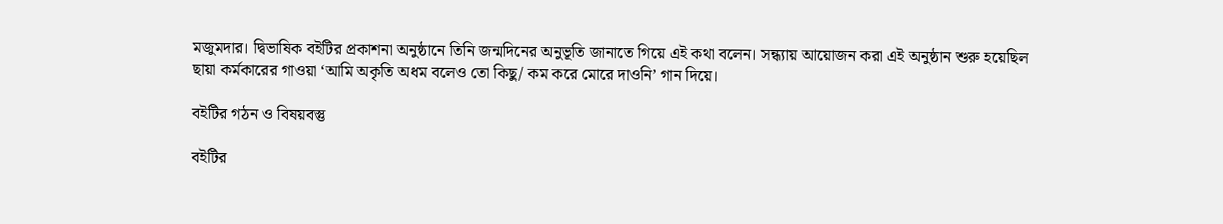মজুমদার। দ্বিভাষিক বইটির প্রকাশনা অনুষ্ঠানে তিনি জন্মদিনের অনুভূতি জানাতে গিয়ে এই কথা বলেন। সন্ধ্যায় আয়োজন করা এই অনুষ্ঠান শুরু হয়েছিল ছায়া কর্মকারের গাওয়া ‘আমি অকৃতি অধম বলেও তো কিছু/ কম করে মোরে দাওনি’ গান দিয়ে।

বইটির গঠন ও বিষয়বস্তু

বইটির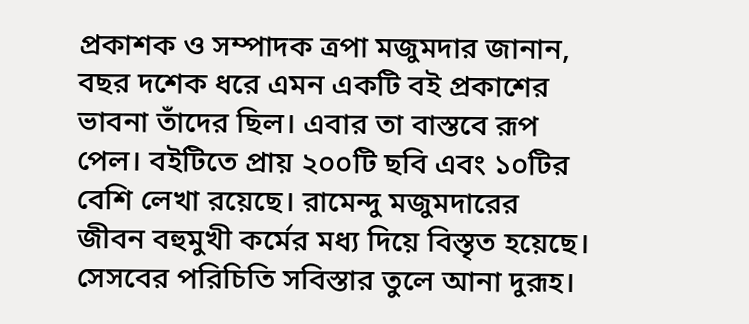প্রকাশক ও সম্পাদক ত্রপা মজুমদার জানান, বছর দশেক ধরে এমন একটি বই প্রকাশের ভাবনা তাঁদের ছিল। এবার তা বাস্তবে রূপ পেল। বইটিতে প্রায় ২০০টি ছবি এবং ১০টির বেশি লেখা রয়েছে। রামেন্দু মজুমদারের জীবন বহুমুখী কর্মের মধ্য দিয়ে বিস্তৃত হয়েছে। সেসবের পরিচিতি সবিস্তার তুলে আনা দুরূহ।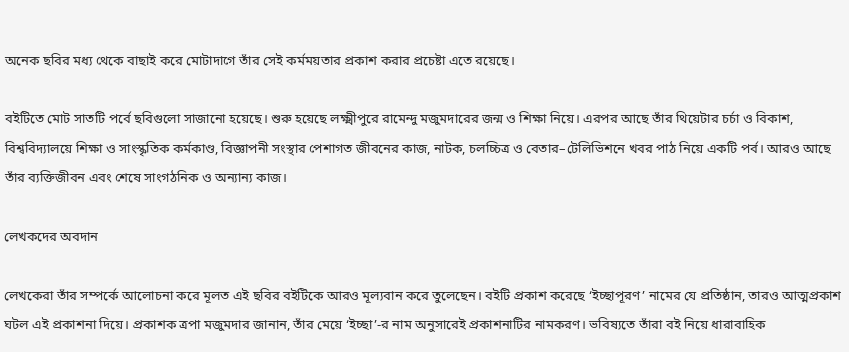অনেক ছবির মধ্য থেকে বাছাই করে মোটাদাগে তাঁর সেই কর্মময়তার প্রকাশ করার প্রচেষ্টা এতে রয়েছে।

বইটিতে মোট সাতটি পর্বে ছবিগুলো সাজানো হয়েছে। শুরু হয়েছে লক্ষ্মীপুরে রামেন্দু মজুমদারের জন্ম ও শিক্ষা নিয়ে। এরপর আছে তাঁর থিয়েটার চর্চা ও বিকাশ, বিশ্ববিদ্যালয়ে শিক্ষা ও সাংস্কৃতিক কর্মকাণ্ড, বিজ্ঞাপনী সংস্থার পেশাগত জীবনের কাজ, নাটক, চলচ্চিত্র ও বেতার–টেলিভিশনে খবর পাঠ নিয়ে একটি পর্ব। আরও আছে তাঁর ব্যক্তিজীবন এবং শেষে সাংগঠনিক ও অন্যান্য কাজ।

লেখকদের অবদান

লেখকেরা তাঁর সম্পর্কে আলোচনা করে মূলত এই ছবির বইটিকে আরও মূল্যবান করে তুলেছেন। বইটি প্রকাশ করেছে ‘ইচ্ছাপূরণ’ নামের যে প্রতিষ্ঠান, তারও আত্মপ্রকাশ ঘটল এই প্রকাশনা দিয়ে। প্রকাশক ত্রপা মজুমদার জানান, তাঁর মেয়ে ‘ইচ্ছা’-র নাম অনুসারেই প্রকাশনাটির নামকরণ। ভবিষ্যতে তাঁরা বই নিয়ে ধারাবাহিক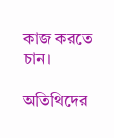কাজ করতে চান।

অতিথিদের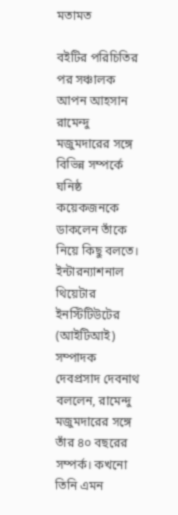মতামত

বইটির পরিচিতির পর সঞ্চালক আপন আহসান রামেন্দু মজুমদারের সঙ্গে বিভিন্ন সম্পর্কে ঘনিষ্ঠ কয়েকজনকে ডাকলেন তাঁকে নিয়ে কিছু বলতে। ইন্টারন্যাশনাল থিয়েটার ইনস্টিটিউটের (আইটিআই) সম্পাদক দেবপ্রসাদ দেবনাথ বললেন, রামেন্দু মজুমদারের সঙ্গে তাঁর ৪০ বছরের সম্পর্ক। কখনো তিনি এমন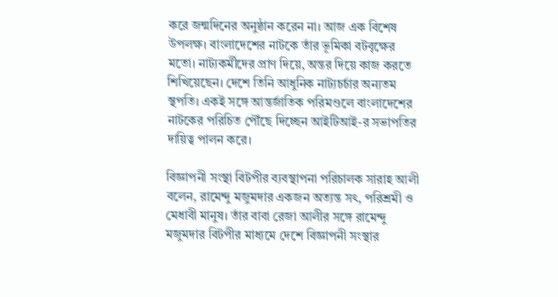করে জন্মদিনের অনুষ্ঠান করেন না। আজ এক বিশেষ উপলক্ষ। বাংলাদেশের নাটকে তাঁর ভূমিকা বটবৃক্ষের মতো। নাট্যকর্মীদের প্রাণ দিয়ে, অন্তর দিয়ে কাজ করতে শিখিয়েছেন। দেশে তিনি আধুনিক নাট্যচর্চার অন্যতম স্থপতি। একই সঙ্গে আন্তর্জাতিক পরিমণ্ডলে বাংলাদেশের নাটকের পরিচিত পৌঁছে দিচ্ছেন আইটিআই-র সভাপতির দায়িত্ব পালন করে।

বিজ্ঞাপনী সংস্থা বিটপীর ব্যবস্থাপনা পরিচালক সারাহ আলী বলেন, রামেন্দু মজুমদার একজন অত্যন্ত সৎ, পরিশ্রমী ও মেধাবী মানুষ। তাঁর বাবা রেজা আলীর সঙ্গে রামেন্দু মজুমদার বিটপীর মাধ্যমে দেশে বিজ্ঞাপনী সংস্থার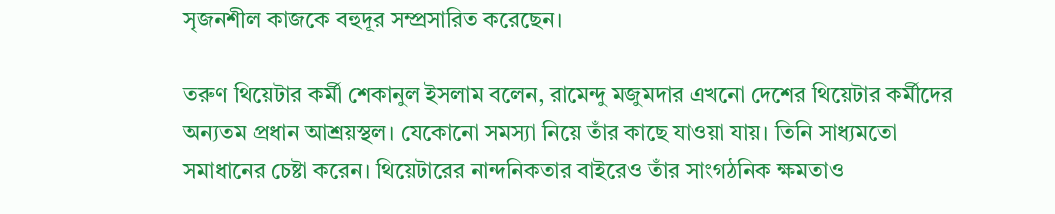সৃজনশীল কাজকে বহুদূর সম্প্রসারিত করেছেন।

তরুণ থিয়েটার কর্মী শেকানুল ইসলাম বলেন, রামেন্দু মজুমদার এখনো দেশের থিয়েটার কর্মীদের অন্যতম প্রধান আশ্রয়স্থল। যেকোনো সমস্যা নিয়ে তাঁর কাছে যাওয়া যায়। তিনি সাধ্যমতো সমাধানের চেষ্টা করেন। থিয়েটারের নান্দনিকতার বাইরেও তাঁর সাংগঠনিক ক্ষমতাও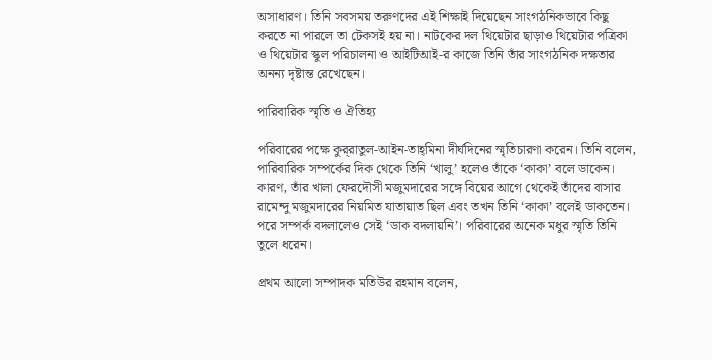অসাধারণ। তিনি সবসময় তরুণদের এই শিক্ষাই দিয়েছেন সাংগঠনিকভাবে কিছু করতে না পারলে তা টেকসই হয় না। নাটকের দল থিয়েটার ছাড়াও থিয়েটার পত্রিকা ও থিয়েটার স্কুল পরিচালনা ও আইটিআই-র কাজে তিনি তাঁর সাংগঠনিক দক্ষতার অনন্য দৃষ্টান্ত রেখেছেন।

পারিবারিক স্মৃতি ও ঐতিহ্য

পরিবারের পক্ষে কুর্‌রাতুল-আইন-তাহ্‌মিনা দীর্ঘদিনের স্মৃতিচারণা করেন। তিনি বলেন, পারিবারিক সম্পর্কের দিক থেকে তিনি ‘খালু’ হলেও তাঁকে ‘কাকা’ বলে ডাকেন। কারণ, তাঁর খালা ফেরদৌসী মজুমদারের সঙ্গে বিয়ের আগে থেকেই তাঁদের বাসার রামেন্দু মজুমদারের নিয়মিত যাতায়াত ছিল এবং তখন তিনি ‘কাকা’ বলেই ডাকতেন। পরে সম্পর্ক বদলালেও সেই ‘ডাক বদলায়নি’। পরিবারের অনেক মধুর স্মৃতি তিনি তুলে ধরেন।

প্রথম আলো সম্পাদক মতিউর রহমান বলেন,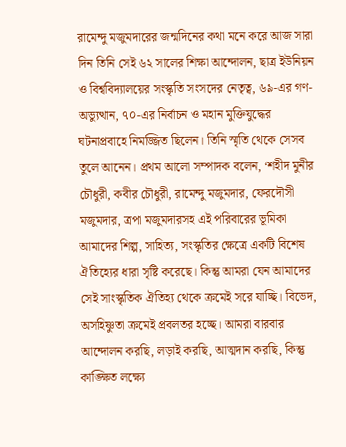রামেন্দু মজুমদারের জন্মদিনের কথা মনে করে আজ সারা দিন তিনি সেই ৬২ সালের শিক্ষা আন্দোলন, ছাত্র ইউনিয়ন ও বিশ্ববিদ্যালয়ের সংস্কৃতি সংসদের নেতৃত্ব, ৬৯-এর গণ-অভ্যুত্থান, ৭০-এর নির্বাচন ও মহান মুক্তিযুদ্ধের ঘটনাপ্রবাহে নিমজ্জিত ছিলেন। তিনি স্মৃতি থেকে সেসব তুলে আনেন। প্রথম আলো সম্পাদক বলেন, ‘শহীদ মুনীর চৌধুরী, কবীর চৌধুরী, রামেন্দু মজুমদার, ফেরদৌসী মজুমদার, ত্রপা মজুমদারসহ এই পরিবারের ভূমিকা আমাদের শিল্প, সাহিত্য, সংস্কৃতির ক্ষেত্রে একটি বিশেষ ঐতিহ্যের ধারা সৃষ্টি করেছে। কিন্তু আমরা যেন আমাদের সেই সাংস্কৃতিক ঐতিহ্য থেকে ক্রমেই সরে যাচ্ছি। বিভেদ, অসহিষ্ণুতা ক্রমেই প্রবলতর হচ্ছে। আমরা বারবার আন্দোলন করছি, লড়াই করছি, আত্মদান করছি, কিন্তু কাঙ্ক্ষিত লক্ষ্যে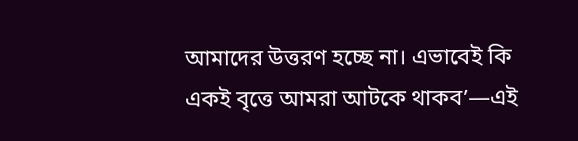আমাদের উত্তরণ হচ্ছে না। এভাবেই কি একই বৃত্তে আমরা আটকে থাকব’—এই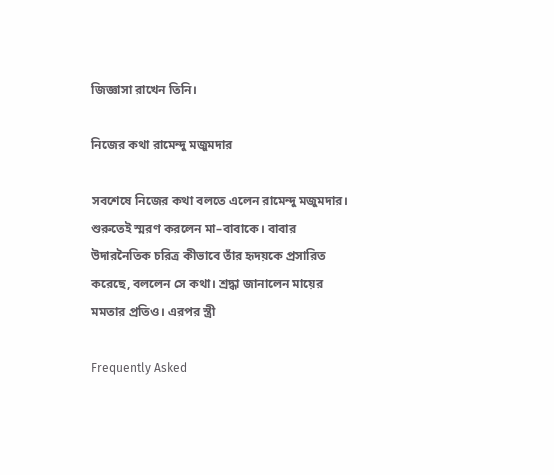জিজ্ঞাসা রাখেন তিনি।

নিজের কথা রামেন্দু মজুমদার

সবশেষে নিজের কথা বলতে এলেন রামেন্দু মজুমদার। শুরুতেই স্মরণ করলেন মা–বাবাকে। বাবার উদারনৈতিক চরিত্র কীভাবে তাঁর হৃদয়কে প্রসারিত করেছে, বললেন সে কথা। শ্রদ্ধা জানালেন মায়ের মমতার প্রতিও। এরপর স্ত্রী

Frequently Asked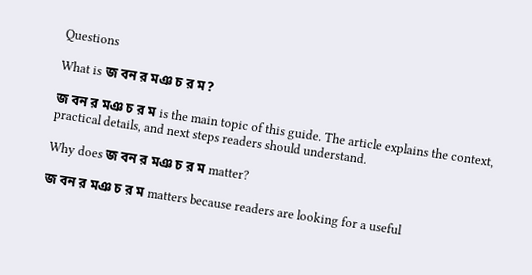Questions

What is জ বন র মঞ চ র ম?

জ বন র মঞ চ র ম is the main topic of this guide. The article explains the context, practical details, and next steps readers should understand.

Why does জ বন র মঞ চ র ম matter?

জ বন র মঞ চ র ম matters because readers are looking for a useful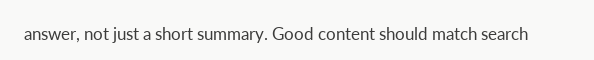answer, not just a short summary. Good content should match search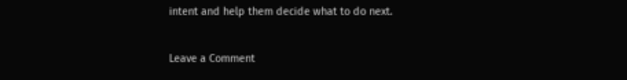intent and help them decide what to do next.

Leave a Comment